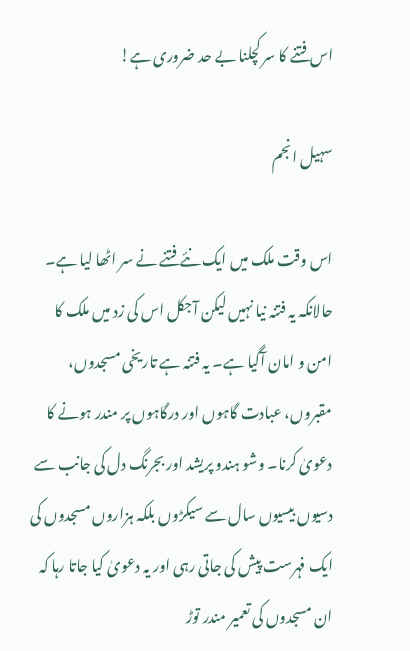اس فتنے کا سر کچلنا بے حد ضروری ہے!

سہیل انجم

اس وقت ملک میں ایک نئے فتنے نے سر اٹھا لیا ہے۔ حالانکہ یہ فتنہ نیا نہیں لیکن آجکل اس کی زد میں ملک کا امن و امان آگیا ہے۔ یہ فتنہ ہے تاریخی مسجدوں، مقبروں، عبادت گاہوں اور درگاہوں پر مندر ہونے کا دعویٰ کرنا۔ وشو ہندو پریشد اور بجرنگ دل کی جانب سے دسیوں بیسیوں سال سے سیکڑوں بلکہ ہزاروں مسجدوں کی ایک فہرست پیش کی جاتی رہی اور یہ دعویٰ کیا جاتا رہا کہ ان مسجدوں کی تعمیر مندر توڑ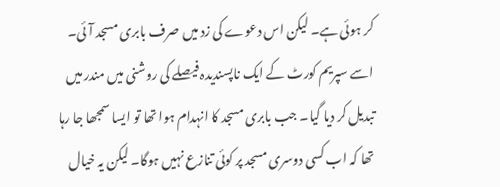کر ہوئی ہے۔ لیکن اس دعوے کی زد میں صرف بابری مسجد آئی۔ اسے سپریم کورٹ کے ایک ناپسندیدہ فیصلے کی روشنی میں مندر میں تبدیل کر دیا گیا۔ جب بابری مسجد کا انہدام ہوا تھا تو ایسا سمجھا جا رہا تھا کہ اب کسی دوسری مسجد پر کوئی تنازع نہیں ہوگا۔ لیکن یہ خیال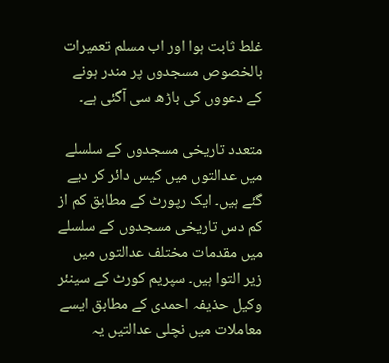غلط ثابت ہوا اور اب مسلم تعمیرات بالخصوص مسجدوں پر مندر ہونے کے دعووں کی باڑھ سی آگئی ہے۔

متعدد تاریخی مسجدوں کے سلسلے میں عدالتوں میں کیس دائر کر دیے گئے ہیں۔ ایک رپورٹ کے مطابق کم از کم دس تاریخی مسجدوں کے سلسلے میں مقدمات مختلف عدالتوں میں زیر التوا ہیں۔ سپریم کورٹ کے سینئر وکیل حذیفہ احمدی کے مطابق ایسے معاملات میں نچلی عدالتیں یہ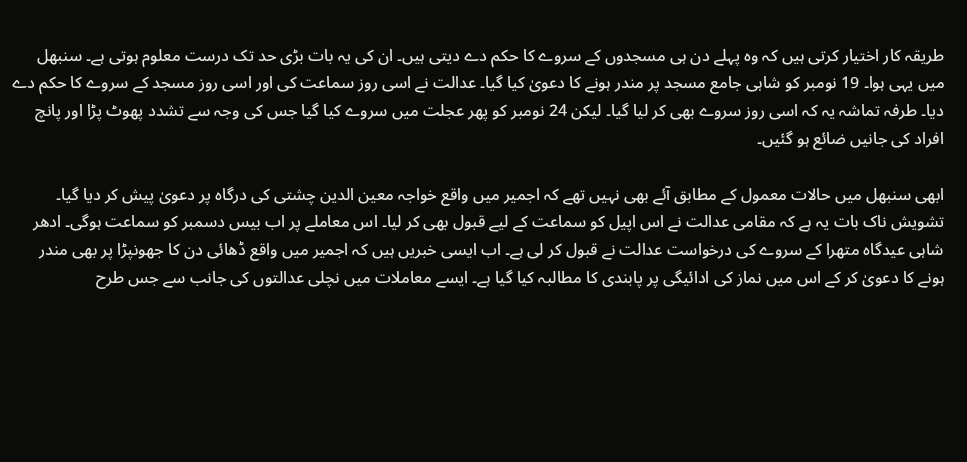طریقہ کار اختیار کرتی ہیں کہ وہ پہلے دن ہی مسجدوں کے سروے کا حکم دے دیتی ہیں۔ ان کی یہ بات بڑی حد تک درست معلوم ہوتی ہے۔ سنبھل میں یہی ہوا۔ 19 نومبر کو شاہی جامع مسجد پر مندر ہونے کا دعویٰ کیا گیا۔ عدالت نے اسی روز سماعت کی اور اسی روز مسجد کے سروے کا حکم دے دیا۔ طرفہ تماشہ یہ کہ اسی روز سروے بھی کر لیا گیا۔ لیکن 24 نومبر کو پھر عجلت میں سروے کیا گیا جس کی وجہ سے تشدد پھوٹ پڑا اور پانچ افراد کی جانیں ضائع ہو گئیں۔

ابھی سنبھل میں حالات معمول کے مطابق آئے بھی نہیں تھے کہ اجمیر میں واقع خواجہ معین الدین چشتی کی درگاہ پر دعویٰ پیش کر دیا گیا۔ تشویش ناک بات یہ ہے کہ مقامی عدالت نے اس اپیل کو سماعت کے لیے قبول بھی کر لیا۔ اس معاملے پر اب بیس دسمبر کو سماعت ہوگی۔ ادھر شاہی عیدگاہ متھرا کے سروے کی درخواست عدالت نے قبول کر لی ہے۔ اب ایسی خبریں ہیں کہ اجمیر میں واقع ڈھائی دن کا جھونپڑا پر بھی مندر ہونے کا دعویٰ کر کے اس میں نماز کی ادائیگی پر پابندی کا مطالبہ کیا گیا ہے۔ ایسے معاملات میں نچلی عدالتوں کی جانب سے جس طرح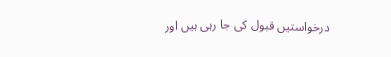درخواستیں قبول کی جا رہی ہیں اور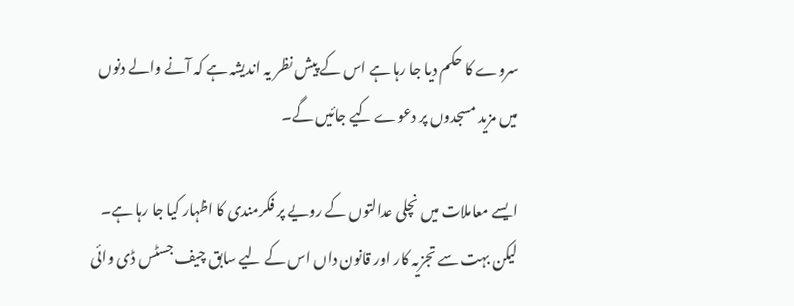سروے کا حکم دیا جا رہا ہے اس کے پیش نظر یہ اندیشہ ہے کہ آنے والے دنوں میں مزید مسجدوں پر دعوے کیے جائیں گے۔

ایسے معاملات میں نچلی عدالتوں کے رویے پر فکرمندی کا اظہار کیا جا رہا ہے۔ لیکن بہت سے تجزیہ کار اور قانون داں اس کے لیے سابق چیف جسٹس ڈی وائی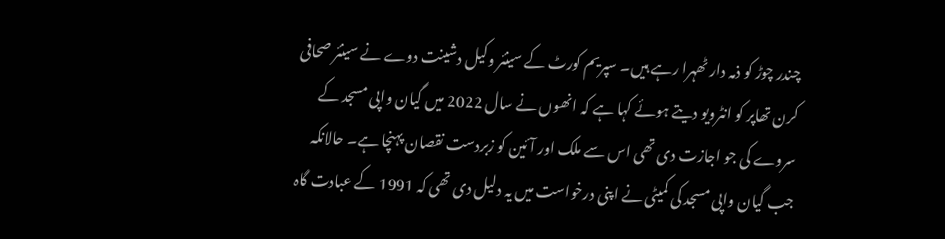چندر چوڑ کو ذمہ دار ٹھہرا رہے ہیں۔ سپریم کورٹ کے سینئر وکیل دشینت دوے نے سینئر صحافی کرن تھاپر کو انٹرویو دیتے ہوئے کہا ہے کہ انھوں نے سال 2022 میں گیان واپی مسجد کے سروے کی جو اجازت دی تھی اس سے ملک اور آئین کو زبردست نقصان پہنچا ہے۔ حالانکہ جب گیان واپی مسجد کی کمیٹی نے اپنی درخواست میں یہ دلیل دی تھی کہ 1991 کے عبادت گاہ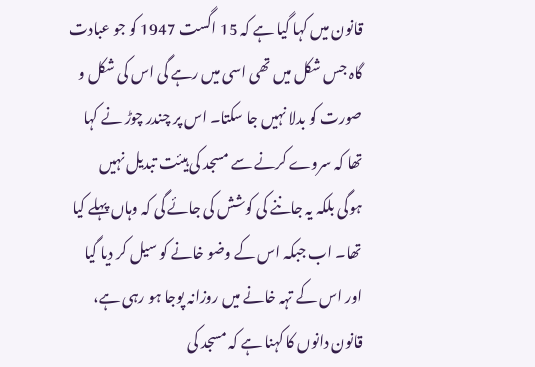قانون میں کہا گیا ہے کہ 15 اگست 1947 کو جو عبادت گاہ جس شکل میں تھی اسی میں رہے گی اس کی شکل و صورت کو بدلا نہیں جا سکتا۔ اس پر چندر چوڑ نے کہا تھا کہ سروے کرنے سے مسجد کی ہیئت تبدیل نہیں ہوگی بلکہ یہ جاننے کی کوشش کی جائے گی کہ وہاں پہلے کیا تھا۔ اب جبکہ اس کے وضو خانے کو سیل کر دیا گیا اور اس کے تہہ خانے میں روزانہ پوجا ہو رہی ہے، قانون دانوں کا کہنا ہے کہ مسجد کی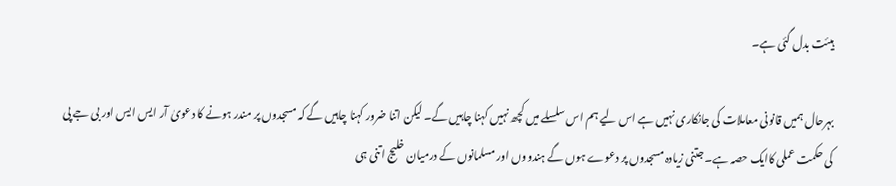ہیئت بدل گئی ہے۔

بہرحال ہمیں قانونی معاملات کی جانکاری نہیں ہے اس لیے ہم اس سلسلے میں کچھ نہیں کہنا چاہیں گے۔ لیکن اتنا ضرور کہنا چاہیں گے کہ مسجدوں پر مندر ہونے کا دعویٰ آر ایس ایس اور بی جے پی کی حکمت عملی کاایک حصہ ہے۔ جتنی زیادہ مسجدوں پر دعوے ہوں گے ہندووں اور مسلمانوں کے درمیان خلیج اتنی ہی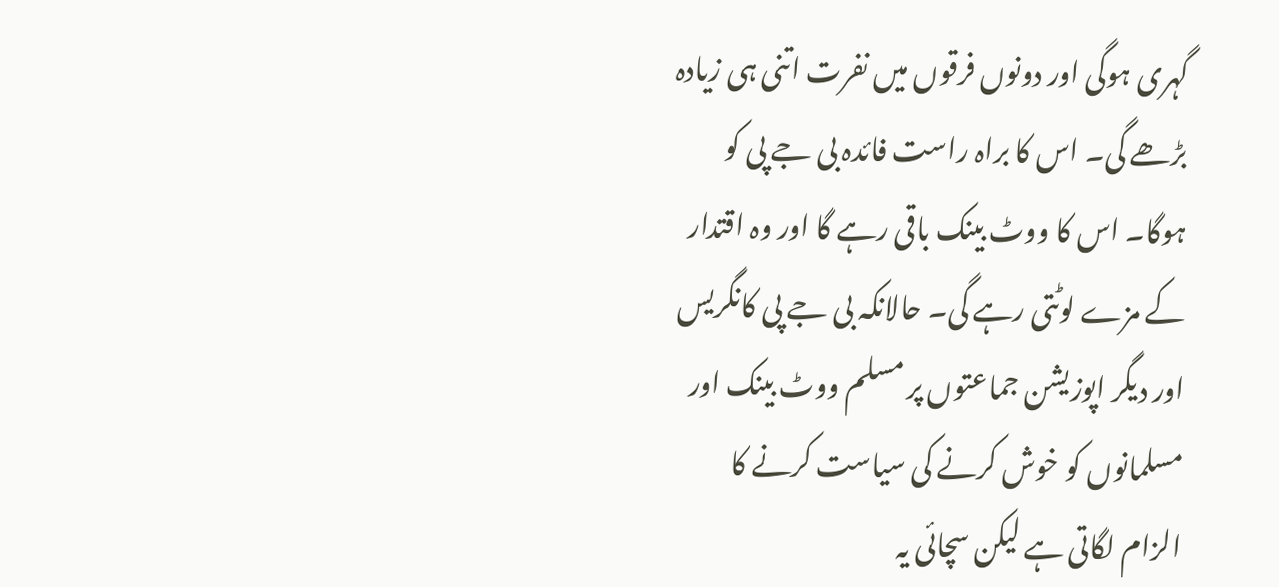گہری ہوگی اور دونوں فرقوں میں نفرت اتنی ہی زیادہ بڑھے گی۔ اس کا براہ راست فائدہ بی جے پی کو ہوگا۔ اس کا ووٹ بینک باقی رہے گا اور وہ اقتدار کے مزے لوٹتی رہے گی۔ حالانکہ بی جے پی کانگریس اور دیگر اپوزیشن جماعتوں پر مسلم ووٹ بینک اور مسلمانوں کو خوش کرنے کی سیاست کرنے کا الزام لگاتی ہے لیکن سچائی یہ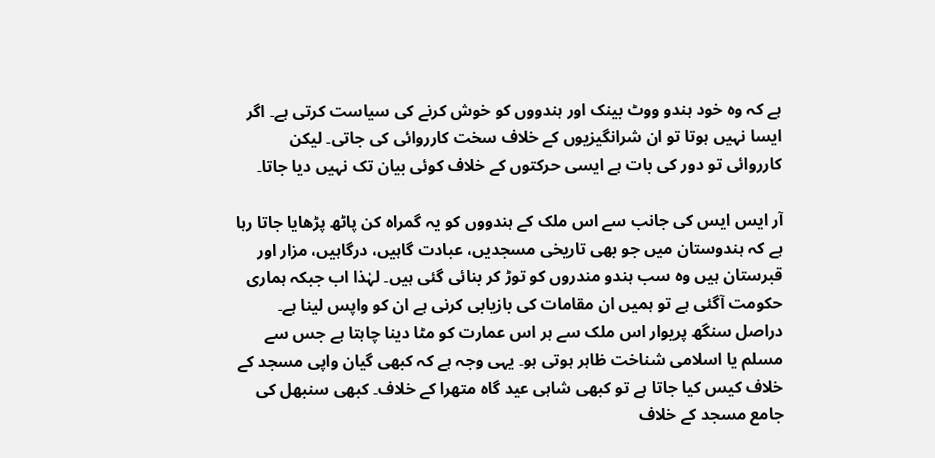ہے کہ وہ خود ہندو ووٹ بینک اور ہندووں کو خوش کرنے کی سیاست کرتی ہے۔ اگر ایسا نہیں ہوتا تو ان شرانگیزیوں کے خلاف سخت کارروائی کی جاتی۔ لیکن کارروائی تو دور کی بات ہے ایسی حرکتوں کے خلاف کوئی بیان تک نہیں دیا جاتا۔

آر ایس ایس کی جانب سے اس ملک کے ہندووں کو یہ گمراہ کن پاٹھ پڑھایا جاتا رہا ہے کہ ہندوستان میں جو بھی تاریخی مسجدیں، عبادت گاہیں، درگاہیں، مزار اور قبرستان ہیں وہ سب ہندو مندروں کو توڑ کر بنائی گئی ہیں۔ لہٰذا اب جبکہ ہماری حکومت آگئی ہے تو ہمیں ان مقامات کی بازیابی کرنی ہے ان کو واپس لینا ہے۔ دراصل سنگھ پریوار اس ملک سے ہر اس عمارت کو مٹا دینا چاہتا ہے جس سے مسلم یا اسلامی شناخت ظاہر ہوتی ہو۔ یہی وجہ ہے کہ کبھی گیان واپی مسجد کے خلاف کیس کیا جاتا ہے تو کبھی شاہی عید گاہ متھرا کے خلاف۔ کبھی سنبھل کی جامع مسجد کے خلاف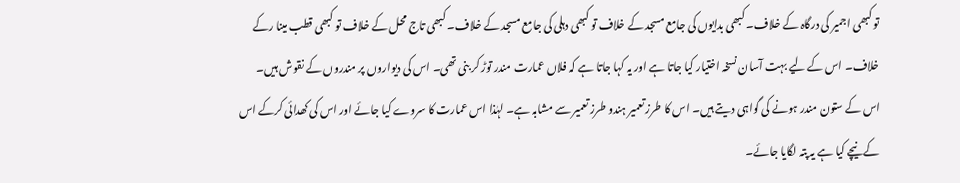تو کبھی اجمیر کی درگاہ کے خلاف۔ کبھی بدایوں کی جامع مسجد کے خلاف تو کبھی دہلی کی جامع مسجد کے خلاف۔ کبھی تاج محل کے خلاف تو کبھی قطب مینا رکے خلاف۔ اس کے لیے بہت آسان نسخہ اختیار کیا جاتا ہے اور یہ کہا جاتا ہے کہ فلاں عمارت مندر توڑ کر بنی تھی۔ اس کی دیواروں پر مندروں کے نقوش ہیں۔ اس کے ستون مندر ہونے کی گواہی دیتے ہیں۔ اس کا طرز تعمیر ہندو طرز تعمیر سے مشابہ ہے۔ لہٰذا اس عمارت کا سروے کیا جائے اور اس کی کھدائی کرکے اس کے نیچے کیا ہے یہ پتہ لگایا جائے۔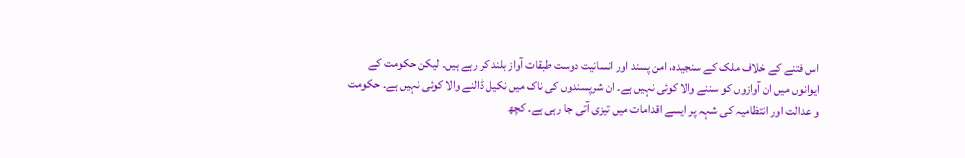اس فتنے کے خلاف ملک کے سنجیدہ، امن پسند اور انسانیت دوست طبقات آواز بلند کر رہے ہیں۔ لیکن حکومت کے ایوانوں میں ان آوازوں کو سننے والا کوئی نہیں ہے۔ ان شرپسندوں کی ناک میں نکیل ڈالنے والا کوئی نہیں ہے۔ حکومت و عدالت اور انتظامیہ کی شہہ پر ایسے اقدامات میں تیزی آتی جا رہی ہے۔ کچھ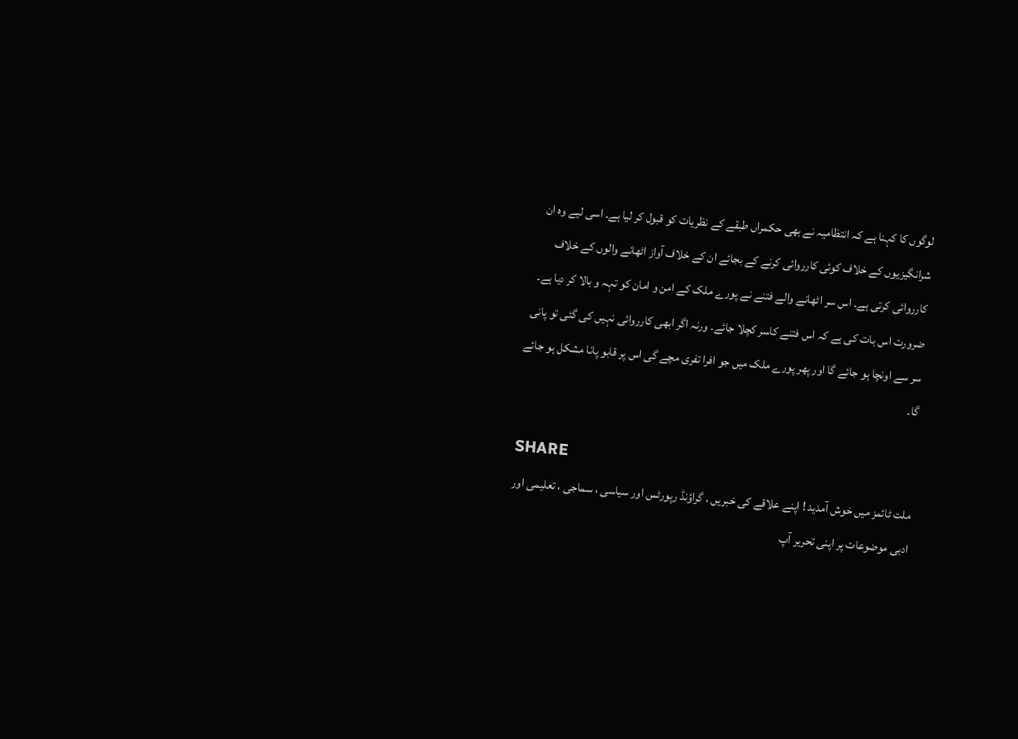لوگوں کا کہنا ہے کہ انتظامیہ نے بھی حکمراں طبقے کے نظریات کو قبول کر لیا ہے۔ اسی لیے وہ ان شرانگیزیوں کے خلاف کوئی کارروائی کرنے کے بجائے ان کے خلاف آواز اٹھانے والوں کے خلاف کارروائی کرتی ہے۔ اس سر اٹھانے والے فتنے نے پورے ملک کے امن و امان کو تہہ و بالا کر دیا ہے۔ ضرورت اس بات کی ہے کہ اس فتنے کاسر کچلا جائے۔ ورنہ اگر ابھی کارروائی نہیں کی گئی تو پانی سر سے اونچا ہو جائے گا اور پھر پورے ملک میں جو افرا تفری مچے گی اس پر قابو پانا مشکل ہو جائے گا۔

SHARE
ملت ٹائمز میں خوش آمدید ! اپنے علاقے کی خبریں ، گراؤنڈ رپورٹس اور سیاسی ، سماجی ، تعلیمی اور ادبی موضوعات پر اپنی تحریر آپ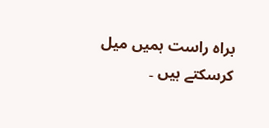براہ راست ہمیں میل کرسکتے ہیں ۔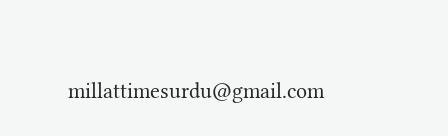millattimesurdu@gmail.com